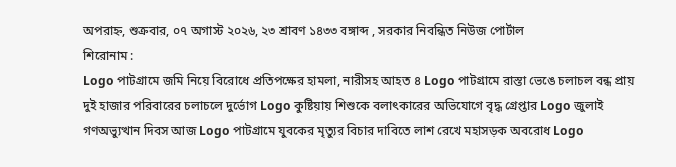অপরাহ্ন, শুক্রবার, ০৭ অগাস্ট ২০২৬, ২৩ শ্রাবণ ১৪৩৩ বঙ্গাব্দ , সরকার নিবন্ধিত নিউজ পোর্টাল
শিরোনাম :
Logo পাটগ্রামে জমি নিয়ে বিরোধে প্রতিপক্ষের হামলা, নারীসহ আহত ৪ Logo পাটগ্রামে রাস্তা ভেঙে চলাচল বন্ধ প্রায় দুই হাজার পরিবারের চলাচলে দুর্ভোগ Logo কুষ্টিয়ায় শিশুকে বলাৎকারের অভিযোগে বৃদ্ধ গ্রেপ্তার Logo জুলাই গণঅভ্যুত্থান দিবস আজ Logo পাটগ্রামে যুবকের মৃত্যুর বিচার দাবিতে লাশ রেখে মহাসড়ক অবরোধ Logo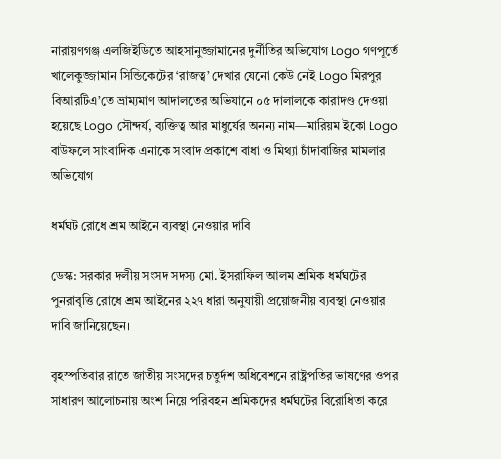নারায়ণগঞ্জ এলজিইডিতে আহসানুজ্জামানের দুর্নীতির অভিযোগ Logo গণপূর্তে খালেকুজ্জামান সিন্ডিকেটের ‘রাজত্ব’ দেখার যেনো কেউ নেই Logo মিরপুর বিআরটিএ’তে ভ্রাম্যমাণ আদালতের অভিযানে ০৫ দালালকে কারাদণ্ড দেওয়া হয়েছে Logo সৌন্দর্য, ব্যক্তিত্ব আর মাধুর্যের অনন্য নাম—মারিয়ম ইকো Logo বাউফলে সাংবাদিক এনাকে সংবাদ প্রকাশে বাধা ও মিথ্যা চাঁদাবাজির মামলার অভিযোগ

ধর্মঘট রোধে শ্রম আইনে ব্যবস্থা নেওয়ার দাবি

ডেস্ক: সরকার দলীয় সংসদ সদস্য মো. ইসরাফিল আলম শ্রমিক ধর্মঘটের পুনরাবৃত্তি রোধে শ্রম আইনের ২২৭ ধারা অনুযায়ী প্রয়োজনীয় ব্যবস্থা নেওয়ার দাবি জানিয়েছেন।

বৃহস্পতিবার রাতে জাতীয় সংসদের চতুর্দশ অধিবেশনে রাষ্ট্রপতির ভাষণের ওপর সাধারণ আলোচনায় অংশ নিয়ে পরিবহন শ্রমিকদের ধর্মঘটের বিরোধিতা করে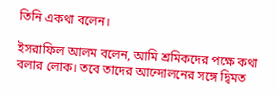তিনি একথা বলেন।

ইসরাফিল আলম বলেন, আমি শ্রমিকদের পক্ষে কথা বলার লোক। তবে তাদের আন্দোলনের সঙ্গে দ্বিমত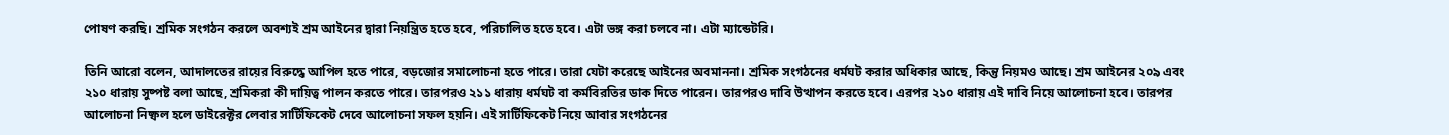পোষণ করছি। শ্রমিক সংগঠন করলে অবশ্যই শ্রম আইনের দ্বারা নিয়ন্ত্রিত হতে হবে, পরিচালিত হতে হবে। এটা ভঙ্গ করা চলবে না। এটা ম্যান্ডেটরি।

তিনি আরো বলেন, আদালতের রায়ের বিরুদ্ধে আপিল হতে পারে, বড়জোর সমালোচনা হতে পারে। তারা যেটা করেছে আইনের অবমাননা। শ্রমিক সংগঠনের ধর্মঘট করার অধিকার আছে, কিন্তু নিয়মও আছে। শ্রম আইনের ২০৯ এবং ২১০ ধারায় সুষ্পষ্ট বলা আছে, শ্রমিকরা কী দায়িত্ব পালন করতে পারে। তারপরও ২১১ ধারায় ধর্মঘট বা কর্মবিরতির ডাক দিতে পারেন। তারপরও দাবি উত্থাপন করতে হবে। এরপর ২১০ ধারায় এই দাবি নিয়ে আলোচনা হবে। তারপর আলোচনা নিষ্ফল হলে ডাইরেক্টর লেবার সার্টিফিকেট দেবে আলোচনা সফল হয়নি। এই সার্টিফিকেট নিয়ে আবার সংগঠনের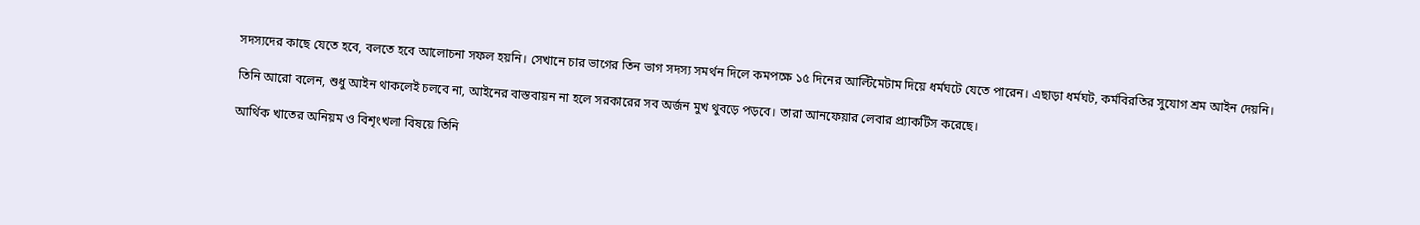সদস্যদের কাছে যেতে হবে, বলতে হবে আলোচনা সফল হয়নি। সেখানে চার ভাগের তিন ভাগ সদস্য সমর্থন দিলে কমপক্ষে ১৫ দিনের আল্টিমেটাম দিয়ে ধর্মঘটে যেতে পারেন। এছাড়া ধর্মঘট, কর্মবিরতির সুযোগ শ্রম আইন দেয়নি।

তিনি আরো বলেন, শুধু আইন থাকলেই চলবে না, আইনের বাস্তবায়ন না হলে সরকারের সব অর্জন মুখ থুবড়ে পড়বে। তারা আনফেয়ার লেবার প্র্যাকটিস করেছে।

আর্থিক খাতের অনিয়ম ও বিশৃংখলা বিষয়ে তিনি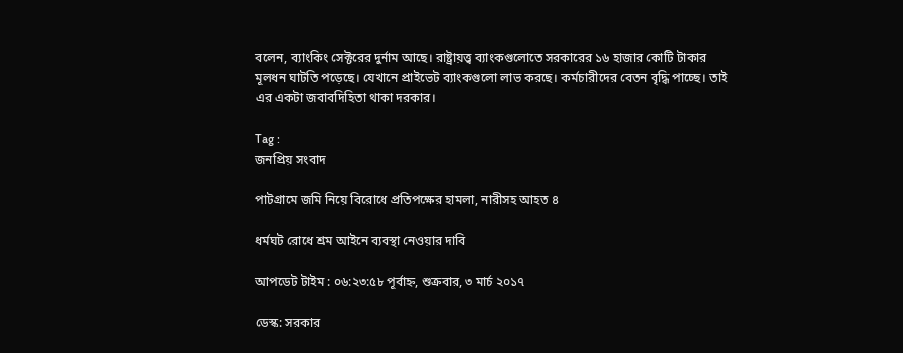বলেন, ব্যাংকিং সেক্টরের দুর্নাম আছে। রাষ্ট্রায়ত্ত্ব ব্যাংকগুলোতে সরকারের ১৬ হাজার কোটি টাকার মূলধন ঘাটতি পড়েছে। যেখানে প্রাইভেট ব্যাংকগুলো লাভ করছে। কর্মচারীদের বেতন বৃদ্ধি পাচ্ছে। তাই এর একটা জবাবদিহিতা থাকা দরকার।

Tag :
জনপ্রিয় সংবাদ

পাটগ্রামে জমি নিয়ে বিরোধে প্রতিপক্ষের হামলা, নারীসহ আহত ৪

ধর্মঘট রোধে শ্রম আইনে ব্যবস্থা নেওয়ার দাবি

আপডেট টাইম : ০৬:২৩:৫৮ পূর্বাহ্ন, শুক্রবার, ৩ মার্চ ২০১৭

ডেস্ক: সরকার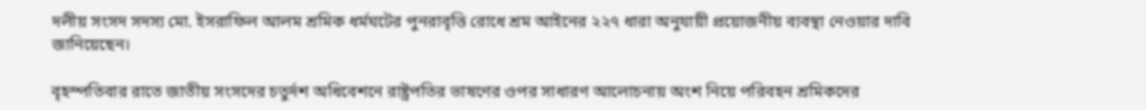দলীয় সংসদ সদস্য মো. ইসরাফিল আলম শ্রমিক ধর্মঘটের পুনরাবৃত্তি রোধে শ্রম আইনের ২২৭ ধারা অনুযায়ী প্রয়োজনীয় ব্যবস্থা নেওয়ার দাবি জানিয়েছেন।

বৃহস্পতিবার রাতে জাতীয় সংসদের চতুর্দশ অধিবেশনে রাষ্ট্রপতির ভাষণের ওপর সাধারণ আলোচনায় অংশ নিয়ে পরিবহন শ্রমিকদের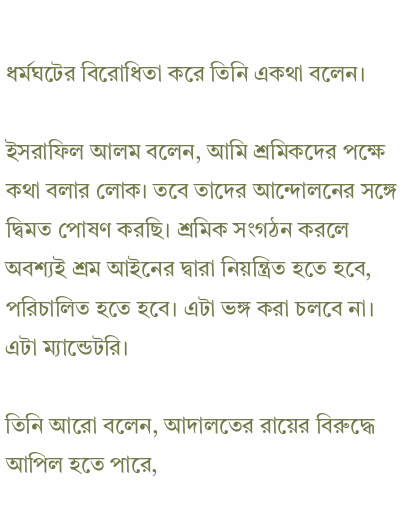ধর্মঘটের বিরোধিতা করে তিনি একথা বলেন।

ইসরাফিল আলম বলেন, আমি শ্রমিকদের পক্ষে কথা বলার লোক। তবে তাদের আন্দোলনের সঙ্গে দ্বিমত পোষণ করছি। শ্রমিক সংগঠন করলে অবশ্যই শ্রম আইনের দ্বারা নিয়ন্ত্রিত হতে হবে, পরিচালিত হতে হবে। এটা ভঙ্গ করা চলবে না। এটা ম্যান্ডেটরি।

তিনি আরো বলেন, আদালতের রায়ের বিরুদ্ধে আপিল হতে পারে,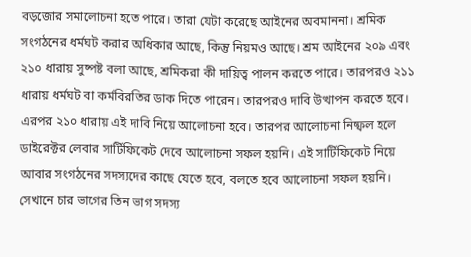বড়জোর সমালোচনা হতে পারে। তারা যেটা করেছে আইনের অবমাননা। শ্রমিক সংগঠনের ধর্মঘট করার অধিকার আছে, কিন্তু নিয়মও আছে। শ্রম আইনের ২০৯ এবং ২১০ ধারায় সুষ্পষ্ট বলা আছে, শ্রমিকরা কী দায়িত্ব পালন করতে পারে। তারপরও ২১১ ধারায় ধর্মঘট বা কর্মবিরতির ডাক দিতে পারেন। তারপরও দাবি উত্থাপন করতে হবে। এরপর ২১০ ধারায় এই দাবি নিয়ে আলোচনা হবে। তারপর আলোচনা নিষ্ফল হলে ডাইরেক্টর লেবার সার্টিফিকেট দেবে আলোচনা সফল হয়নি। এই সার্টিফিকেট নিয়ে আবার সংগঠনের সদস্যদের কাছে যেতে হবে, বলতে হবে আলোচনা সফল হয়নি। সেখানে চার ভাগের তিন ভাগ সদস্য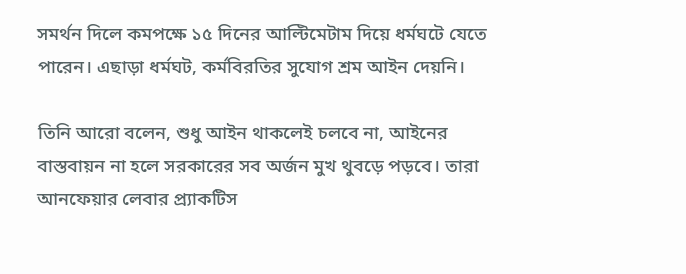সমর্থন দিলে কমপক্ষে ১৫ দিনের আল্টিমেটাম দিয়ে ধর্মঘটে যেতে পারেন। এছাড়া ধর্মঘট, কর্মবিরতির সুযোগ শ্রম আইন দেয়নি।

তিনি আরো বলেন, শুধু আইন থাকলেই চলবে না, আইনের বাস্তবায়ন না হলে সরকারের সব অর্জন মুখ থুবড়ে পড়বে। তারা আনফেয়ার লেবার প্র্যাকটিস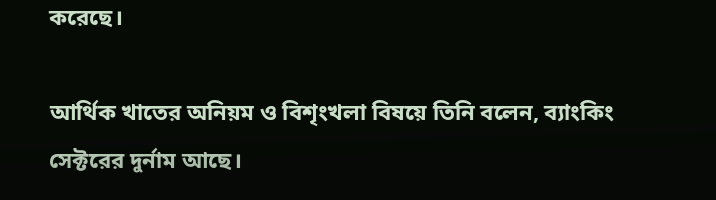করেছে।

আর্থিক খাতের অনিয়ম ও বিশৃংখলা বিষয়ে তিনি বলেন, ব্যাংকিং সেক্টরের দুর্নাম আছে।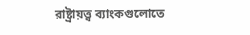রাষ্ট্রায়ত্ত্ব ব্যাংকগুলোতে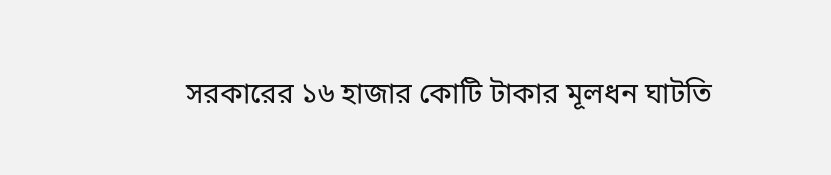সরকারের ১৬ হাজার কোটি টাকার মূলধন ঘাটতি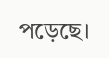পড়েছে।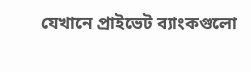যেখানে প্রাইভেট ব্যাংকগুলো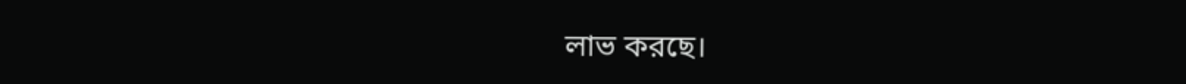লাভ করছে।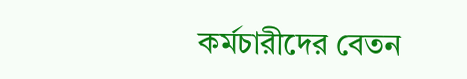কর্মচারীদের বেতন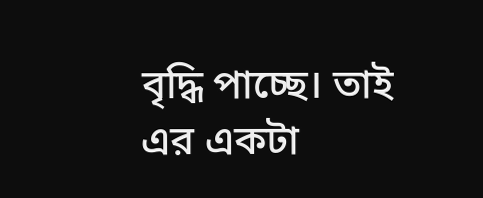বৃদ্ধি পাচ্ছে। তাই এর একটা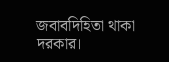জবাবদিহিতা থাকা দরকার।